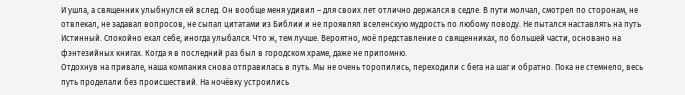И ушла, а священник улыбнулся ей вслед. Он вообще меня удивил – для своих лет отлично держался в седле. В пути молчал, смотрел по сторонам, не отвлекал, не задавал вопросов, не сыпал цитатами из Библии и не проявлял вселенскую мудрость по любому поводу. Не пытался наставлять на путь Истинный. Спокойно ехал себе, иногда улыбался. Что ж, тем лучше. Вероятно, моё представление о священниках, по большей части, основано на фэнтезийных книгах. Когда я в последний раз был в городском храме, даже не припомню.
Отдохнув на привале, наша компания снова отправилась в путь. Мы не очень торопились, переходили с бега на шаг и обратно. Пока не стемнело, весь путь проделали без происшествий. На ночёвку устроились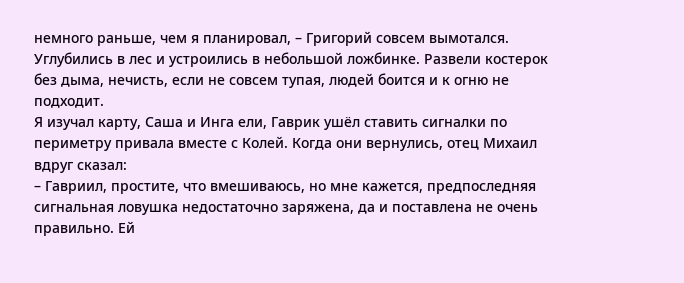немного раньше, чем я планировал, – Григорий совсем вымотался.
Углубились в лес и устроились в небольшой ложбинке. Развели костерок без дыма, нечисть, если не совсем тупая, людей боится и к огню не подходит.
Я изучал карту, Саша и Инга ели, Гаврик ушёл ставить сигналки по периметру привала вместе с Колей. Когда они вернулись, отец Михаил вдруг сказал:
– Гавриил, простите, что вмешиваюсь, но мне кажется, предпоследняя сигнальная ловушка недостаточно заряжена, да и поставлена не очень правильно. Ей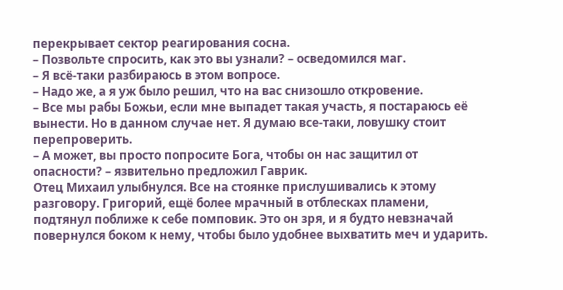перекрывает сектор реагирования сосна.
– Позвольте спросить, как это вы узнали? – осведомился маг.
– Я всё-таки разбираюсь в этом вопросе.
– Надо же, а я уж было решил, что на вас снизошло откровение.
– Все мы рабы Божьи, если мне выпадет такая участь, я постараюсь её вынести. Но в данном случае нет. Я думаю все-таки, ловушку стоит перепроверить.
– А может, вы просто попросите Бога, чтобы он нас защитил от опасности? – язвительно предложил Гаврик.
Отец Михаил улыбнулся. Все на стоянке прислушивались к этому разговору. Григорий, ещё более мрачный в отблесках пламени, подтянул поближе к себе помповик. Это он зря, и я будто невзначай повернулся боком к нему, чтобы было удобнее выхватить меч и ударить.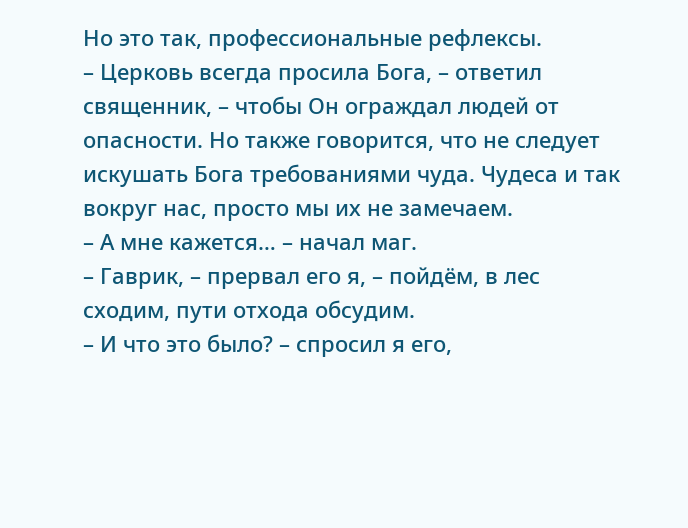Но это так, профессиональные рефлексы.
– Церковь всегда просила Бога, – ответил священник, – чтобы Он ограждал людей от опасности. Но также говорится, что не следует искушать Бога требованиями чуда. Чудеса и так вокруг нас, просто мы их не замечаем.
– А мне кажется… – начал маг.
– Гаврик, – прервал его я, – пойдём, в лес сходим, пути отхода обсудим.
– И что это было? – спросил я его,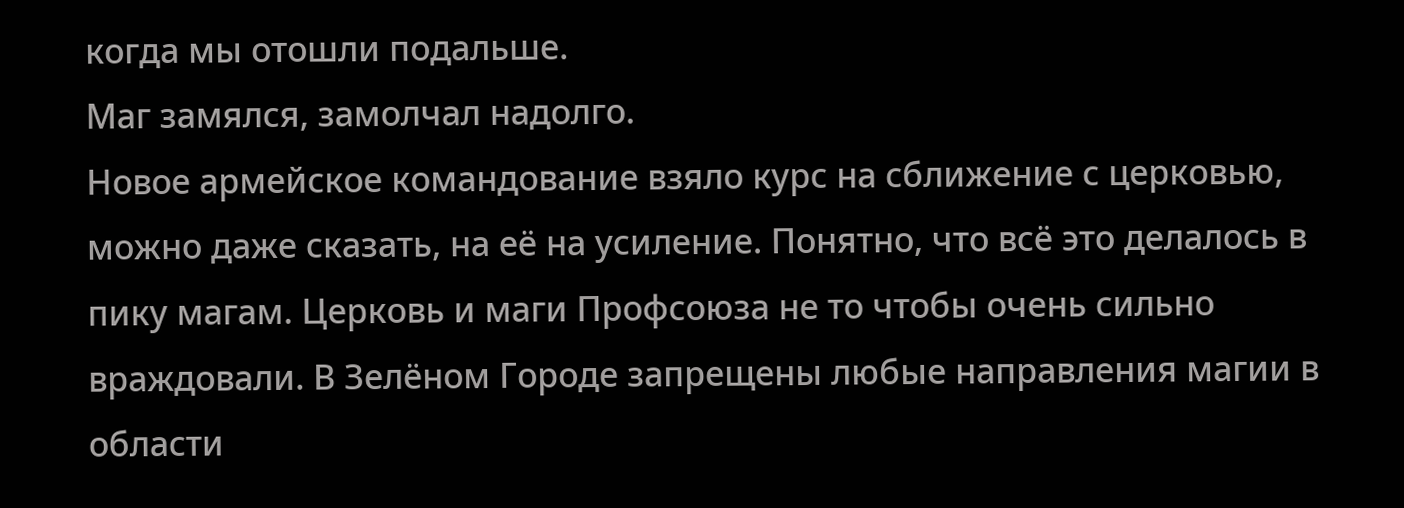когда мы отошли подальше.
Маг замялся, замолчал надолго.
Новое армейское командование взяло курс на сближение с церковью, можно даже сказать, на её на усиление. Понятно, что всё это делалось в пику магам. Церковь и маги Профсоюза не то чтобы очень сильно враждовали. В Зелёном Городе запрещены любые направления магии в области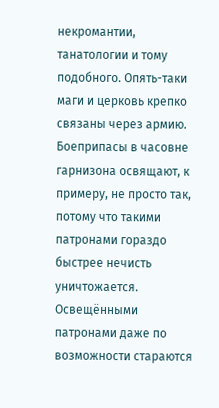некромантии, танатологии и тому подобного. Опять-таки маги и церковь крепко связаны через армию. Боеприпасы в часовне гарнизона освящают, к примеру, не просто так, потому что такими патронами гораздо быстрее нечисть уничтожается. Освещёнными патронами даже по возможности стараются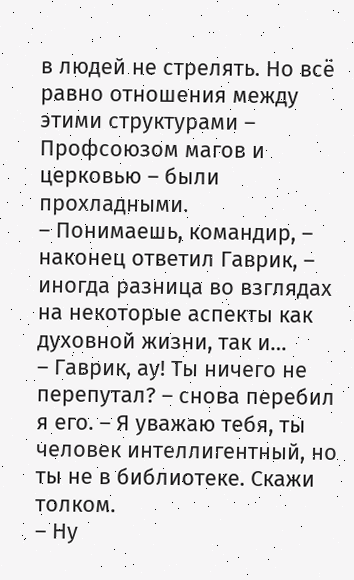в людей не стрелять. Но всё равно отношения между этими структурами – Профсоюзом магов и церковью – были прохладными.
– Понимаешь, командир, – наконец ответил Гаврик, – иногда разница во взглядах на некоторые аспекты как духовной жизни, так и…
– Гаврик, ау! Ты ничего не перепутал? – снова перебил я его. – Я уважаю тебя, ты человек интеллигентный, но ты не в библиотеке. Скажи толком.
– Ну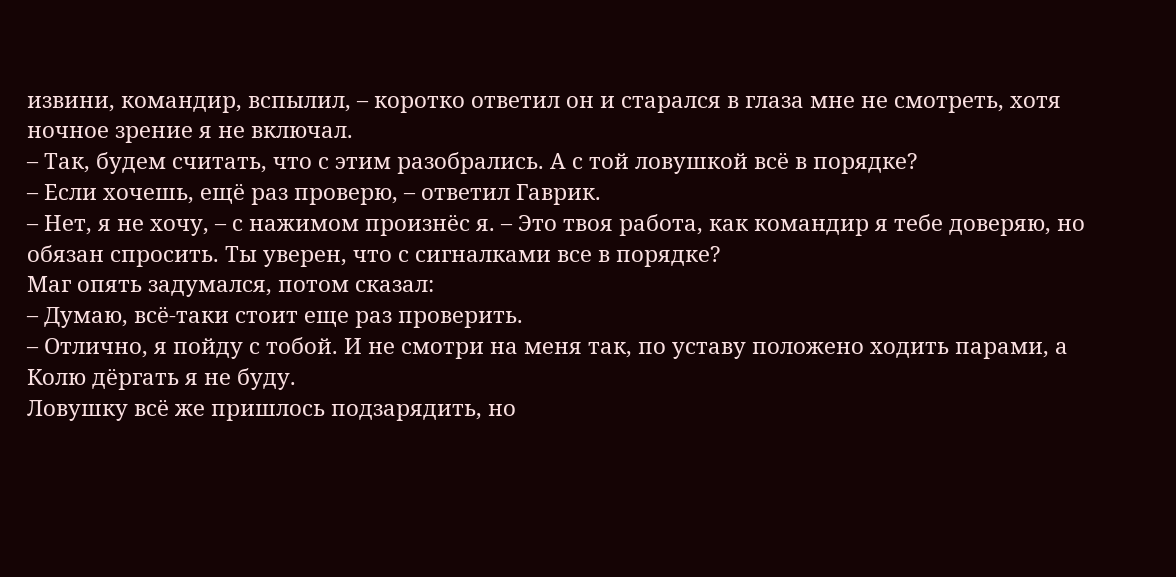извини, командир, вспылил, – коротко ответил он и старался в глаза мне не смотреть, хотя ночное зрение я не включал.
– Так, будем считать, что с этим разобрались. А с той ловушкой всё в порядке?
– Если хочешь, ещё раз проверю, – ответил Гаврик.
– Нет, я не хочу, – с нажимом произнёс я. – Это твоя работа, как командир я тебе доверяю, но обязан спросить. Ты уверен, что с сигналками все в порядке?
Маг опять задумался, потом сказал:
– Думаю, всё-таки стоит еще раз проверить.
– Отлично, я пойду с тобой. И не смотри на меня так, по уставу положено ходить парами, а Колю дёргать я не буду.
Ловушку всё же пришлось подзарядить, но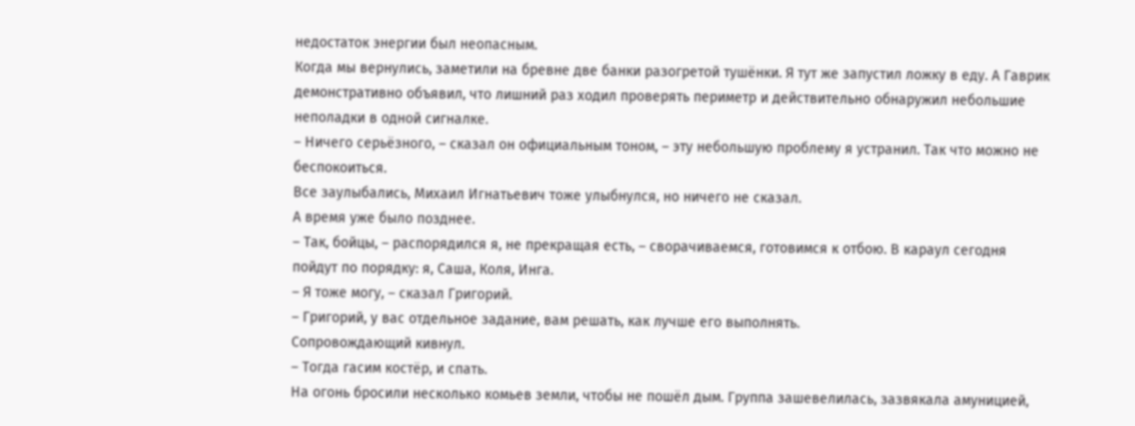недостаток энергии был неопасным.
Когда мы вернулись, заметили на бревне две банки разогретой тушёнки. Я тут же запустил ложку в еду. А Гаврик демонстративно объявил, что лишний раз ходил проверять периметр и действительно обнаружил небольшие неполадки в одной сигналке.
– Ничего серьёзного, – сказал он официальным тоном, – эту небольшую проблему я устранил. Так что можно не беспокоиться.
Все заулыбались, Михаил Игнатьевич тоже улыбнулся, но ничего не сказал.
А время уже было позднее.
– Так, бойцы, – распорядился я, не прекращая есть, – сворачиваемся, готовимся к отбою. В караул сегодня пойдут по порядку: я, Саша, Коля, Инга.
– Я тоже могу, – сказал Григорий.
– Григорий, у вас отдельное задание, вам решать, как лучше его выполнять.
Сопровождающий кивнул.
– Тогда гасим костёр, и спать.
На огонь бросили несколько комьев земли, чтобы не пошёл дым. Группа зашевелилась, зазвякала амуницией,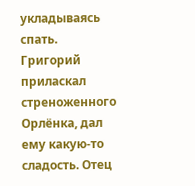укладываясь спать. Григорий приласкал стреноженного Орлёнка, дал ему какую-то сладость. Отец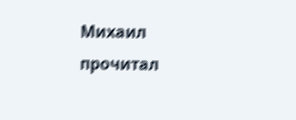Михаил прочитал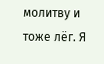молитву и тоже лёг. Я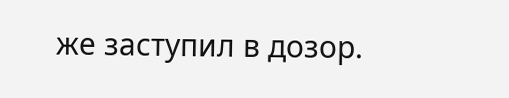же заступил в дозор.